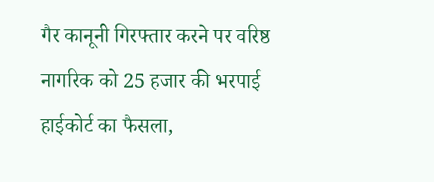गैर कानूनी गिरफ्तार करने पर वरिष्ठ नागरिक को 25 हजार की भरपाई
हाईकोर्ट का फैसला,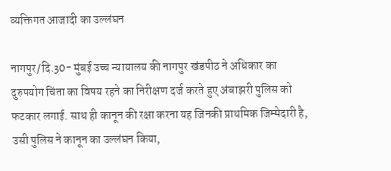व्यक्तिगत आजादी का उल्लंघन

नागपुर/दि.30- मुंबई उच्च न्यायालय की नागपुर खंडपीठ ने अधिकार का दुरुपयोग चिंता का विषय रहने का निरीक्षण दर्ज करते हुए अंबाझरी पुलिस को फटकार लगाई. साथ ही कानून की रक्षा करना यह जिनकी प्राथमिक जिम्मेदारी है, उसी पुलिस ने कानून का उल्लंघन किया,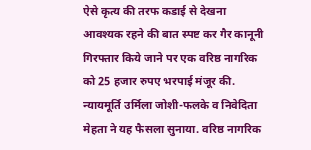ऐसे कृत्य की तरफ कडाई से देखना आवश्यक रहने की बात स्पष्ट कर गैर कानूनी गिरफ्तार किये जाने पर एक वरिष्ठ नागरिक को 25 हजार रुपए भरपाई मंजूर की.
न्यायमूर्ति उर्मिला जोशी-फलके व निवेदिता मेहता ने यह फैसला सुनाया. वरिष्ठ नागरिक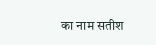का नाम सतीश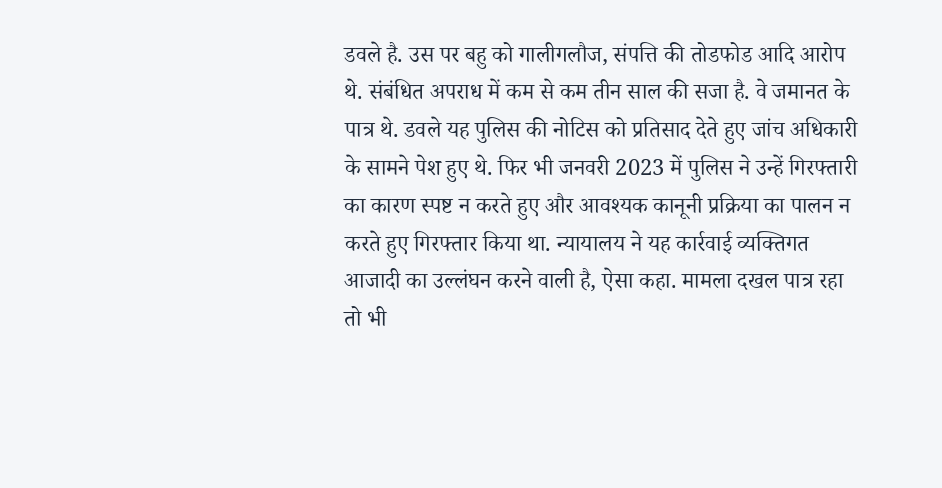डवले है. उस पर बहु को गालीगलौज, संपत्ति की तोडफोड आदि आरोप थे. संबंधित अपराध में कम से कम तीन साल की सजा है. वे जमानत के पात्र थे. डवले यह पुलिस की नोटिस को प्रतिसाद देते हुए जांच अधिकारी के सामने पेश हुए थे. फिर भी जनवरी 2023 में पुलिस ने उन्हें गिरफ्तारी का कारण स्पष्ट न करते हुए और आवश्यक कानूनी प्रक्रिया का पालन न करते हुए गिरफ्तार किया था. न्यायालय ने यह कार्रवाई व्यक्तिगत आजादी का उल्लंघन करने वाली है, ऐसा कहा. मामला दखल पात्र रहा तो भी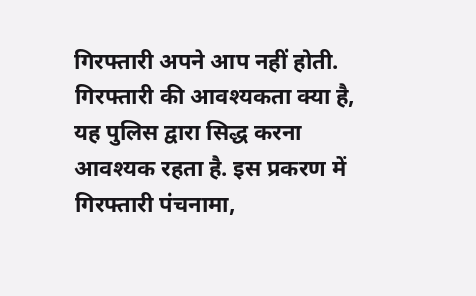गिरफ्तारी अपने आप नहीं होती. गिरफ्तारी की आवश्यकता क्या है, यह पुलिस द्वारा सिद्ध करना आवश्यक रहता है. इस प्रकरण में गिरफ्तारी पंचनामा,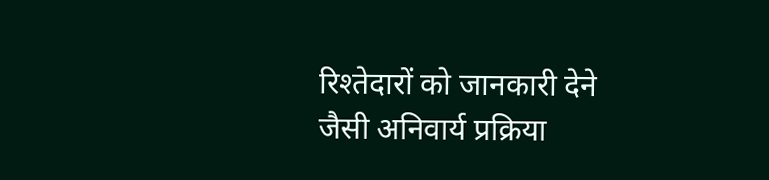रिश्तेदारों को जानकारी देने जैसी अनिवार्य प्रक्रिया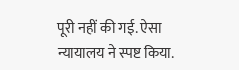पूरी नहीं की गई. ऐसा न्यायालय ने स्पष्ट किया.